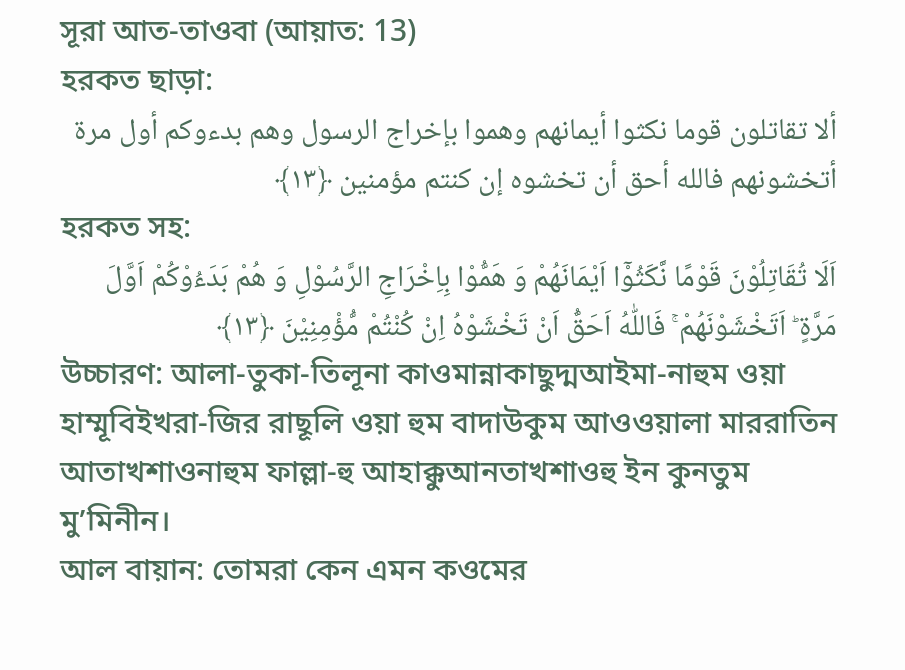সূরা আত-তাওবা (আয়াত: 13)
হরকত ছাড়া:
ألا تقاتلون قوما نكثوا أيمانهم وهموا بإخراج الرسول وهم بدءوكم أول مرة أتخشونهم فالله أحق أن تخشوه إن كنتم مؤمنين ﴿١٣﴾
হরকত সহ:
اَلَا تُقَاتِلُوْنَ قَوْمًا نَّکَثُوْۤا اَیْمَانَهُمْ وَ هَمُّوْا بِاِخْرَاجِ الرَّسُوْلِ وَ هُمْ بَدَءُوْکُمْ اَوَّلَ مَرَّۃٍ ؕ اَتَخْشَوْنَهُمْ ۚ فَاللّٰهُ اَحَقُّ اَنْ تَخْشَوْهُ اِنْ کُنْتُمْ مُّؤْمِنِیْنَ ﴿۱۳﴾
উচ্চারণ: আলা-তুকা-তিলূনা কাওমান্নাকাছুদ্মআইমা-নাহুম ওয়া হাম্মূবিইখরা-জির রাছূলি ওয়া হুম বাদাউকুম আওওয়ালা মাররাতিন আতাখশাওনাহুম ফাল্লা-হু আহাক্কুআনতাখশাওহু ইন কুনতুম মু’মিনীন।
আল বায়ান: তোমরা কেন এমন কওমের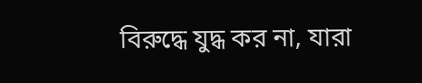বিরুদ্ধে যুদ্ধ কর না, যারা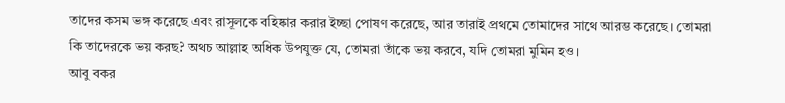তাদের কসম ভঙ্গ করেছে এবং রাসূলকে বহিষ্কার করার ইচ্ছা পোষণ করেছে, আর তারাই প্রথমে তোমাদের সাথে আরম্ভ করেছে। তোমরা কি তাদেরকে ভয় করছ? অথচ আল্লাহ অধিক উপযুক্ত যে, তোমরা তাঁকে ভয় করবে, যদি তোমরা মুমিন হও।
আবু বকর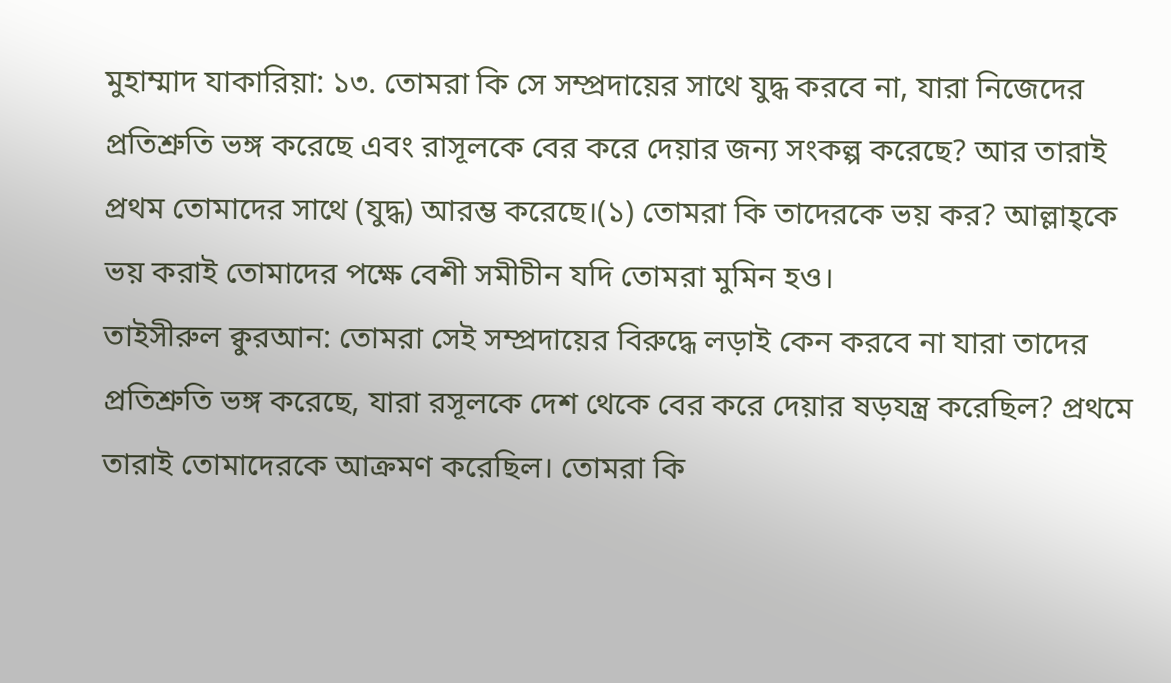মুহাম্মাদ যাকারিয়া: ১৩. তোমরা কি সে সম্প্রদায়ের সাথে যুদ্ধ করবে না, যারা নিজেদের প্রতিশ্রুতি ভঙ্গ করেছে এবং রাসূলকে বের করে দেয়ার জন্য সংকল্প করেছে? আর তারাই প্রথম তোমাদের সাথে (যুদ্ধ) আরম্ভ করেছে।(১) তোমরা কি তাদেরকে ভয় কর? আল্লাহ্কে ভয় করাই তোমাদের পক্ষে বেশী সমীচীন যদি তোমরা মুমিন হও।
তাইসীরুল ক্বুরআন: তোমরা সেই সম্প্রদায়ের বিরুদ্ধে লড়াই কেন করবে না যারা তাদের প্রতিশ্রুতি ভঙ্গ করেছে, যারা রসূলকে দেশ থেকে বের করে দেয়ার ষড়যন্ত্র করেছিল? প্রথমে তারাই তোমাদেরকে আক্রমণ করেছিল। তোমরা কি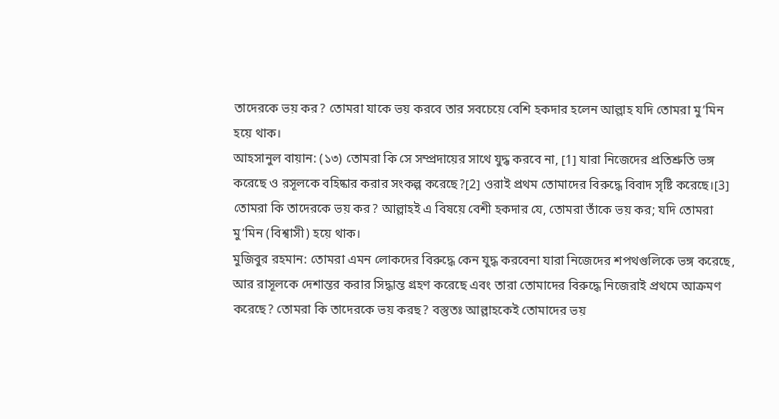তাদেরকে ভয় কর? তোমরা যাকে ভয় করবে তার সবচেয়ে বেশি হকদার হলেন আল্লাহ যদি তোমরা মু’মিন হয়ে থাক।
আহসানুল বায়ান: (১৩) তোমরা কি সে সম্প্রদায়ের সাথে যুদ্ধ করবে না, [1] যারা নিজেদের প্রতিশ্রুতি ভঙ্গ করেছে ও রসূলকে বহিষ্কার করার সংকল্প করেছে?[2] ওরাই প্রথম তোমাদের বিরুদ্ধে বিবাদ সৃষ্টি করেছে।[3] তোমরা কি তাদেরকে ভয় কর? আল্লাহই এ বিষয়ে বেশী হকদার যে, তোমরা তাঁকে ভয় কর; যদি তোমরা মু’মিন (বিশ্বাসী) হয়ে থাক।
মুজিবুর রহমান: তোমরা এমন লোকদের বিরুদ্ধে কেন যুদ্ধ করবেনা যারা নিজেদের শপথগুলিকে ভঙ্গ করেছে, আর রাসূলকে দেশান্তর করার সিদ্ধান্ত গ্রহণ করেছে এবং তারা তোমাদের বিরুদ্ধে নিজেরাই প্রথমে আক্রমণ করেছে? তোমরা কি তাদেরকে ভয় করছ? বস্তুতঃ আল্লাহকেই তোমাদের ভয়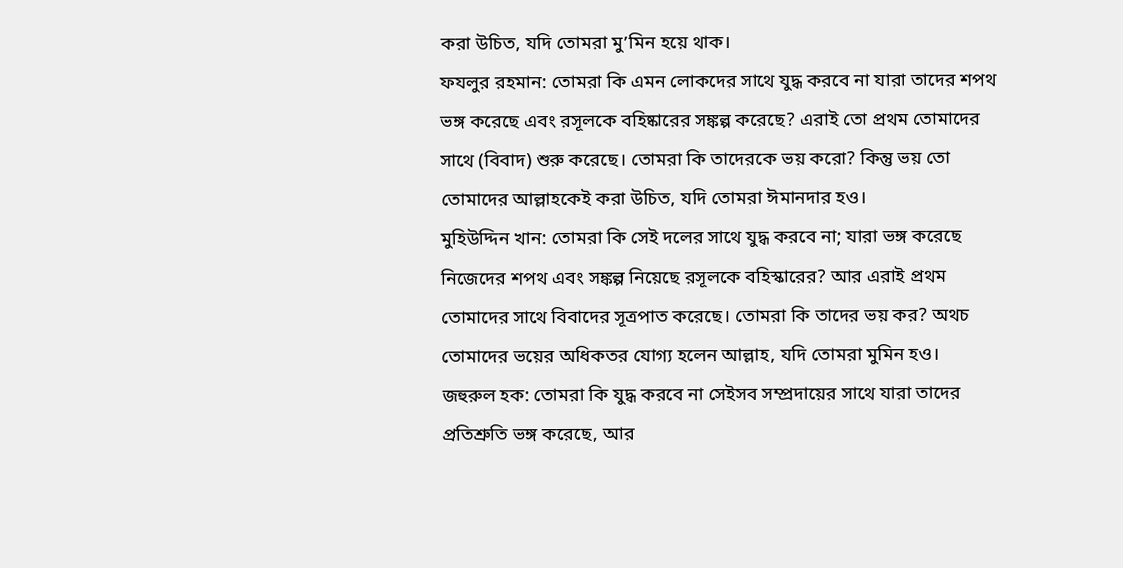করা উচিত, যদি তোমরা মু’মিন হয়ে থাক।
ফযলুর রহমান: তোমরা কি এমন লোকদের সাথে যুদ্ধ করবে না যারা তাদের শপথ ভঙ্গ করেছে এবং রসূলকে বহিষ্কারের সঙ্কল্প করেছে? এরাই তো প্রথম তোমাদের সাথে (বিবাদ) শুরু করেছে। তোমরা কি তাদেরকে ভয় করো? কিন্তু ভয় তো তোমাদের আল্লাহকেই করা উচিত, যদি তোমরা ঈমানদার হও।
মুহিউদ্দিন খান: তোমরা কি সেই দলের সাথে যুদ্ধ করবে না; যারা ভঙ্গ করেছে নিজেদের শপথ এবং সঙ্কল্প নিয়েছে রসূলকে বহিস্কারের? আর এরাই প্রথম তোমাদের সাথে বিবাদের সূত্রপাত করেছে। তোমরা কি তাদের ভয় কর? অথচ তোমাদের ভয়ের অধিকতর যোগ্য হলেন আল্লাহ, যদি তোমরা মুমিন হও।
জহুরুল হক: তোমরা কি যুদ্ধ করবে না সেইসব সম্প্রদায়ের সাথে যারা তাদের প্রতিশ্রুতি ভঙ্গ করেছে, আর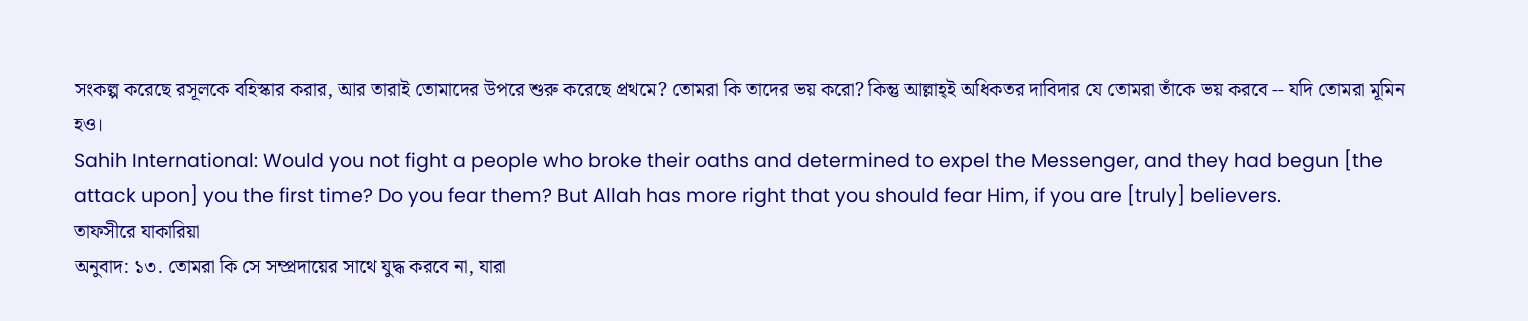সংকল্প করেছে রসূলকে বহিস্কার করার, আর তারাই তোমাদের উপরে শুরু করেছে প্রথমে? তোমরা কি তাদের ভয় করো? কিন্তু আল্লাহ্ই অধিকতর দাবিদার যে তোমরা তাঁকে ভয় করবে -- যদি তোমরা মূমিন হও।
Sahih International: Would you not fight a people who broke their oaths and determined to expel the Messenger, and they had begun [the attack upon] you the first time? Do you fear them? But Allah has more right that you should fear Him, if you are [truly] believers.
তাফসীরে যাকারিয়া
অনুবাদ: ১৩. তোমরা কি সে সম্প্রদায়ের সাথে যুদ্ধ করবে না, যারা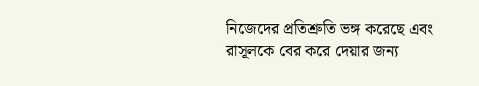নিজেদের প্রতিশ্রুতি ভঙ্গ করেছে এবং রাসূলকে বের করে দেয়ার জন্য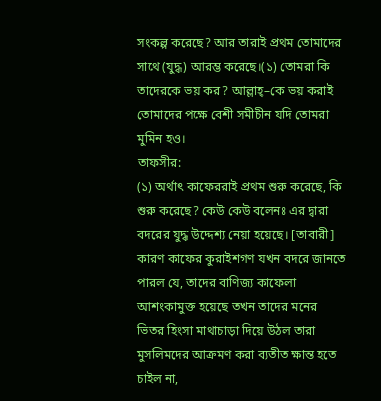সংকল্প করেছে? আর তারাই প্রথম তোমাদের সাথে (যুদ্ধ) আরম্ভ করেছে।(১) তোমরা কি তাদেরকে ভয় কর? আল্লাহ্–কে ভয় করাই তোমাদের পক্ষে বেশী সমীচীন যদি তোমরা মুমিন হও।
তাফসীর:
(১) অর্থাৎ কাফেররাই প্রথম শুরু করেছে, কি শুরু করেছে? কেউ কেউ বলেনঃ এর দ্বারা বদরের যুদ্ধ উদ্দেশ্য নেয়া হয়েছে। [তাবারী] কারণ কাফের কুরাইশগণ যখন বদরে জানতে পারল যে, তাদের বাণিজ্য কাফেলা আশংকামুক্ত হয়েছে তখন তাদের মনের ভিতর হিংসা মাথাচাড়া দিয়ে উঠল তারা মুসলিমদের আক্রমণ করা ব্যতীত ক্ষান্ত হতে চাইল না,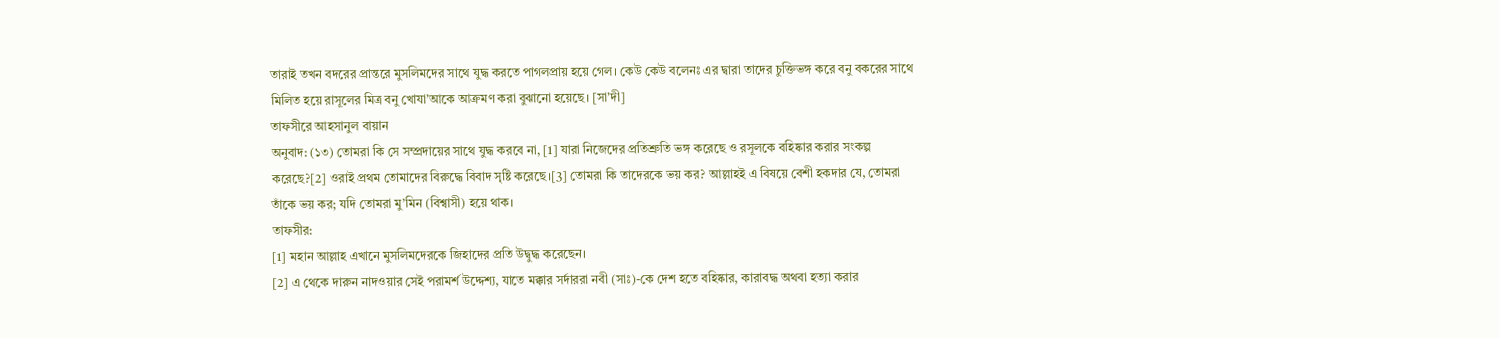তারাই তখন বদরের প্রান্তরে মুসলিমদের সাথে যুদ্ধ করতে পাগলপ্রায় হয়ে গেল। কেউ কেউ বলেনঃ এর দ্বারা তাদের চুক্তিভঙ্গ করে বনু বকরের সাথে মিলিত হয়ে রাসূলের মিত্র বনু খোযা’আকে আক্রমণ করা বুঝানো হয়েছে। [সা’দী]
তাফসীরে আহসানুল বায়ান
অনুবাদ: (১৩) তোমরা কি সে সম্প্রদায়ের সাথে যুদ্ধ করবে না, [1] যারা নিজেদের প্রতিশ্রুতি ভঙ্গ করেছে ও রসূলকে বহিষ্কার করার সংকল্প করেছে?[2] ওরাই প্রথম তোমাদের বিরুদ্ধে বিবাদ সৃষ্টি করেছে।[3] তোমরা কি তাদেরকে ভয় কর? আল্লাহই এ বিষয়ে বেশী হকদার যে, তোমরা তাঁকে ভয় কর; যদি তোমরা মু’মিন (বিশ্বাসী) হয়ে থাক।
তাফসীর:
[1] মহান আল্লাহ এখানে মুসলিমদেরকে জিহাদের প্রতি উদ্বুদ্ধ করেছেন।
[2] এ থেকে দারুন নাদওয়ার সেই পরামর্শ উদ্দেশ্য, যাতে মক্কার সর্দাররা নবী (সাঃ)-কে দেশ হতে বহিষ্কার, কারাবদ্ধ অথবা হত্যা করার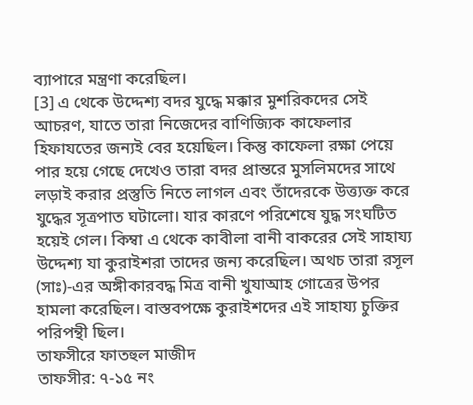ব্যাপারে মন্ত্রণা করেছিল।
[3] এ থেকে উদ্দেশ্য বদর যুদ্ধে মক্কার মুশরিকদের সেই আচরণ, যাতে তারা নিজেদের বাণিজ্যিক কাফেলার হিফাযতের জন্যই বের হয়েছিল। কিন্তু কাফেলা রক্ষা পেয়ে পার হয়ে গেছে দেখেও তারা বদর প্রান্তরে মুসলিমদের সাথে লড়াই করার প্রস্তুতি নিতে লাগল এবং তাঁদেরকে উত্ত্যক্ত করে যুদ্ধের সূত্রপাত ঘটালো। যার কারণে পরিশেষে যুদ্ধ সংঘটিত হয়েই গেল। কিম্বা এ থেকে কাবীলা বানী বাকরের সেই সাহায্য উদ্দেশ্য যা কুরাইশরা তাদের জন্য করেছিল। অথচ তারা রসূল (সাঃ)-এর অঙ্গীকারবদ্ধ মিত্র বানী খুযাআহ গোত্রের উপর হামলা করেছিল। বাস্তবপক্ষে কুরাইশদের এই সাহায্য চুক্তির পরিপন্থী ছিল।
তাফসীরে ফাতহুল মাজীদ
তাফসীর: ৭-১৫ নং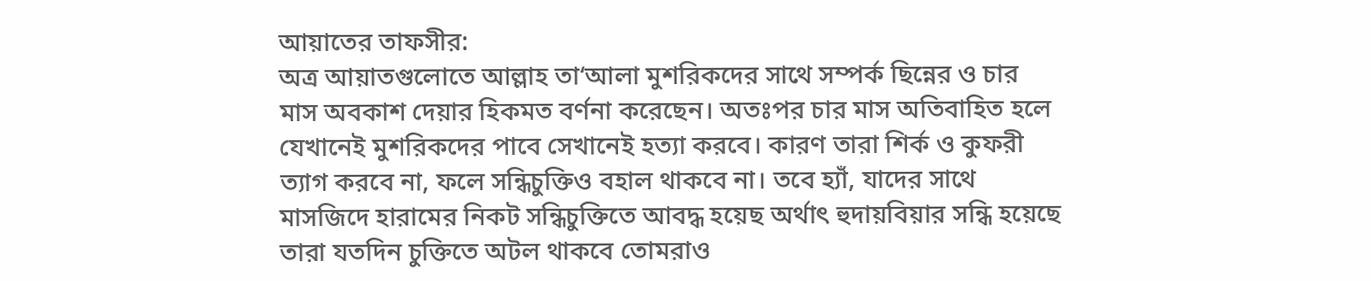আয়াতের তাফসীর:
অত্র আয়াতগুলোতে আল্লাহ তা‘আলা মুশরিকদের সাথে সম্পর্ক ছিন্নের ও চার মাস অবকাশ দেয়ার হিকমত বর্ণনা করেছেন। অতঃপর চার মাস অতিবাহিত হলে যেখানেই মুশরিকদের পাবে সেখানেই হত্যা করবে। কারণ তারা শির্ক ও কুফরী ত্যাগ করবে না, ফলে সন্ধিচুক্তিও বহাল থাকবে না। তবে হ্যাঁ, যাদের সাথে মাসজিদে হারামের নিকট সন্ধিচুক্তিতে আবদ্ধ হয়েছ অর্থাৎ হুদায়বিয়ার সন্ধি হয়েছে তারা যতদিন চুক্তিতে অটল থাকবে তোমরাও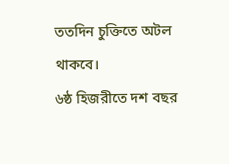ততদিন চুক্তিতে অটল থাকবে।
৬ষ্ঠ হিজরীতে দশ বছর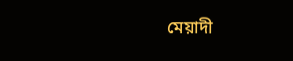মেয়াদী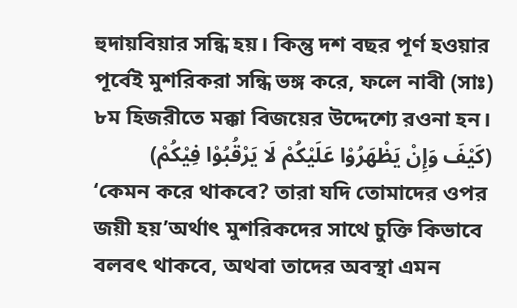হুদায়বিয়ার সন্ধি হয়। কিন্তু দশ বছর পূর্ণ হওয়ার পূর্বেই মুশরিকরা সন্ধি ভঙ্গ করে, ফলে নাবী (সাঃ) ৮ম হিজরীতে মক্কা বিজয়ের উদ্দেশ্যে রওনা হন।
(كَيْفَ وَإِنْ يَظْهَرُوْا عَلَيْكُمْ لَا يَرْقُبُوْا فِيْكُمْ)
‘কেমন করে থাকবে? তারা যদি তোমাদের ওপর জয়ী হয়’অর্থাৎ মুশরিকদের সাথে চুক্তি কিভাবে বলবৎ থাকবে, অথবা তাদের অবস্থা এমন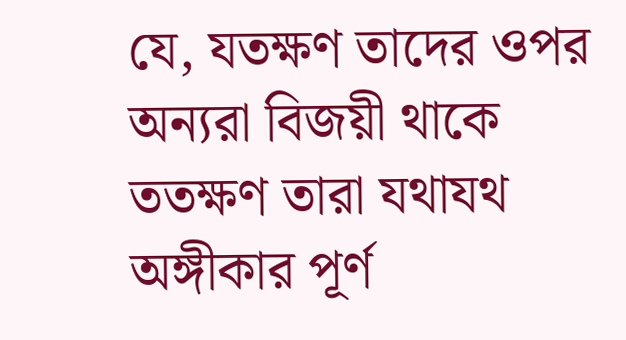যে, যতক্ষণ তাদের ওপর অন্যরা বিজয়ী থাকে ততক্ষণ তারা যথাযথ অঙ্গীকার পূর্ণ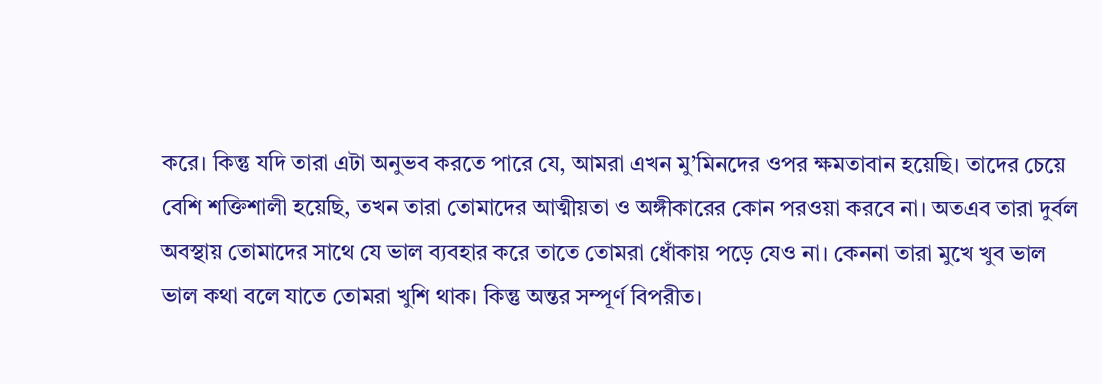করে। কিন্তু যদি তারা এটা অনুভব করতে পারে যে, আমরা এখন মু’মিনদের ওপর ক্ষমতাবান হয়েছি। তাদের চেয়ে বেশি শক্তিশালী হয়েছি, তখন তারা তোমাদের আত্মীয়তা ও অঙ্গীকারের কোন পরওয়া করবে না। অতএব তারা দুর্বল অবস্থায় তোমাদের সাথে যে ভাল ব্যবহার করে তাতে তোমরা ধোঁকায় পড়ে যেও না। কেননা তারা মুখে খুব ভাল ভাল কথা বলে যাতে তোমরা খুশি থাক। কিন্তু অন্তর সম্পূর্ণ বিপরীত।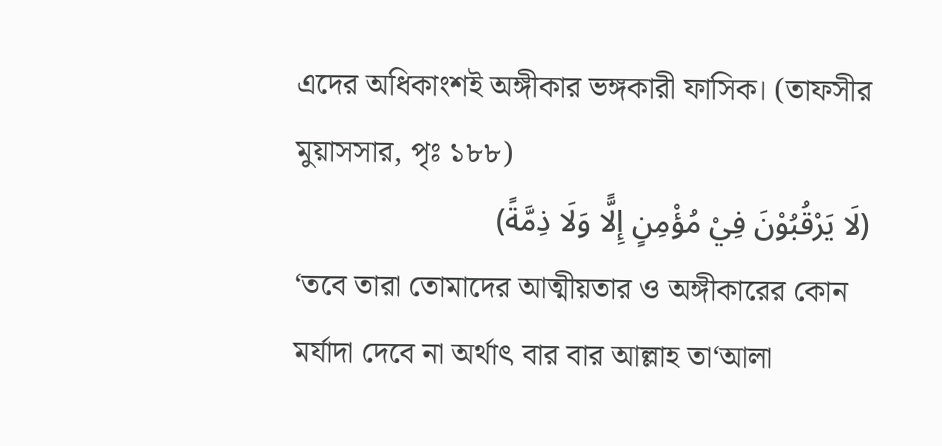এদের অধিকাংশই অঙ্গীকার ভঙ্গকারী ফাসিক। (তাফসীর মুয়াসসার, পৃঃ ১৮৮)
(لَا يَرْقُبُوْنَ فِيْ مُؤْمِنٍ إِلًّا وَلَا ذِمَّةً)
‘তবে তারা তোমাদের আত্মীয়তার ও অঙ্গীকারের কোন মর্যাদা দেবে না অর্থাৎ বার বার আল্লাহ তা‘আলা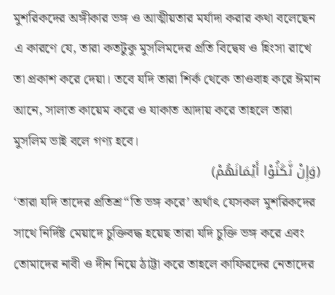মুশরিকদের অঙ্গীকার ভঙ্গ ও আত্মীয়তার মর্যাদা করার কথা বলেছেন এ কারণে যে, তারা কতটুকু মুসলিমদের প্রতি বিদ্বেষ ও হিংসা রাখে তা প্রকাশ করে দেয়া। তবে যদি তারা শির্ক থেকে তাওবাহ করে ঈমান আনে, সালাত কায়েম করে ও যাকাত আদায় করে তাহলে তারা মুসলিম ভাই বলে গণ্য হবে।
(وَإِنْ نَّكَثُوْا أَيْمَانَهُمْ)
‘তারা যদি তাদের প্রতিশ্র“তি ভঙ্গ করে’ অর্থাৎ যেসকল মুশরিকদের সাথে নির্দিষ্ট মেয়াদে চুক্তিবদ্ধ হয়েছ তারা যদি চুক্তি ভঙ্গ করে এবং তোমাদের নাবী ও দীন নিয়ে ঠাট্টা করে তাহলে কাফিরদের নেতাদের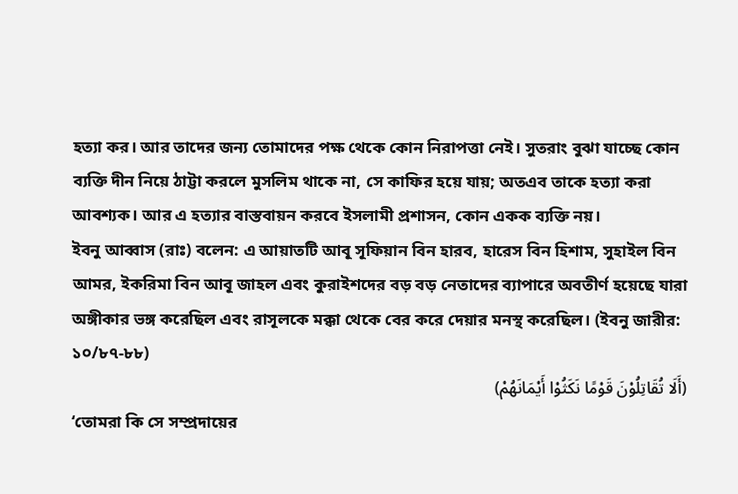হত্যা কর। আর তাদের জন্য তোমাদের পক্ষ থেকে কোন নিরাপত্তা নেই। সুতরাং বুঝা যাচ্ছে কোন ব্যক্তি দীন নিয়ে ঠাট্টা করলে মুসলিম থাকে না, সে কাফির হয়ে যায়; অতএব তাকে হত্যা করা আবশ্যক। আর এ হত্যার বাস্তবায়ন করবে ইসলামী প্রশাসন, কোন একক ব্যক্তি নয়।
ইবনু আব্বাস (রাঃ) বলেন: এ আয়াতটি আবূ সূফিয়ান বিন হারব, হারেস বিন হিশাম, সুহাইল বিন আমর, ইকরিমা বিন আবূ জাহল এবং কুরাইশদের বড় বড় নেতাদের ব্যাপারে অবতীর্ণ হয়েছে যারা অঙ্গীকার ভঙ্গ করেছিল এবং রাসূলকে মক্কা থেকে বের করে দেয়ার মনস্থ করেছিল। (ইবনু জারীর: ১০/৮৭-৮৮)
(أَلَا تُقَاتِلُوْنَ قَوْمًا نَكَثُوْا أَيْمَانَهُمْ)
‘তোমরা কি সে সম্প্রদায়ের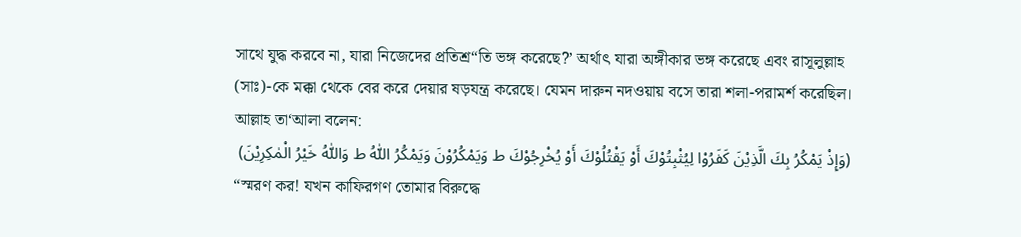সাথে যুদ্ধ করবে না, যারা নিজেদের প্রতিশ্র“তি ভঙ্গ করেছে?’ অর্থাৎ যারা অঙ্গীকার ভঙ্গ করেছে এবং রাসূলুল্লাহ (সাঃ)-কে মক্কা থেকে বের করে দেয়ার ষড়যন্ত্র করেছে। যেমন দারুন নদওয়ায় বসে তারা শলা-পরামর্শ করেছিল।
আল্লাহ তা‘আলা বলেন:
(وَإِذْ يَمْكُرُ بِكَ الَّذِيْنَ كَفَرُوْا لِيُثْبِتُوْكَ أَوْ يَقْتُلُوْكَ أَوْ يُخْرِجُوْكَ ط وَيَمْكُرُوْنَ وَيَمْكُرُ اللّٰهُ ط وَاللّٰهُ خَيْرُ الْمٰكِرِيْنَ)
“স্মরণ কর! যখন কাফিরগণ তোমার বিরুদ্ধে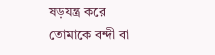ষড়যন্ত্র করে তোমাকে বন্দী বা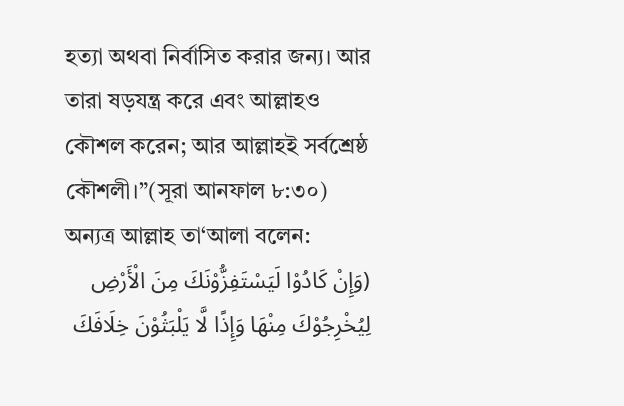হত্যা অথবা নির্বাসিত করার জন্য। আর তারা ষড়যন্ত্র করে এবং আল্লাহও কৌশল করেন; আর আল্লাহই সর্বশ্রেষ্ঠ কৌশলী।”(সূরা আনফাল ৮:৩০)
অন্যত্র আল্লাহ তা‘আলা বলেন:
(وَإِنْ كَادُوْا لَيَسْتَفِزُّوْنَكَ مِنَ الْأَرْضِ لِيُخْرِجُوْكَ مِنْهَا وَإِذًا لَّا يَلْبَثُوْنَ خِلَافَكَ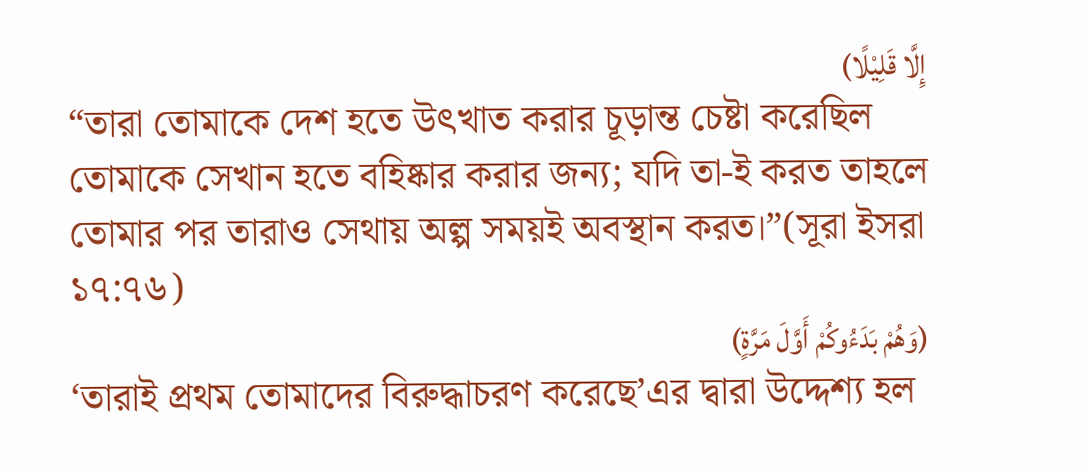إِلَّا قَلِيْلًا)
“তারা তোমাকে দেশ হতে উৎখাত করার চূড়ান্ত চেষ্টা করেছিল তোমাকে সেখান হতে বহিষ্কার করার জন্য; যদি তা-ই করত তাহলে তোমার পর তারাও সেথায় অল্প সময়ই অবস্থান করত।”(সূরা ইসরা ১৭:৭৬)
(وَهُمْ بَدَءُوكُمْ أَوَّلَ مَرَّةٍ)
‘তারাই প্রথম তোমাদের বিরুদ্ধাচরণ করেছে’এর দ্বারা উদ্দেশ্য হল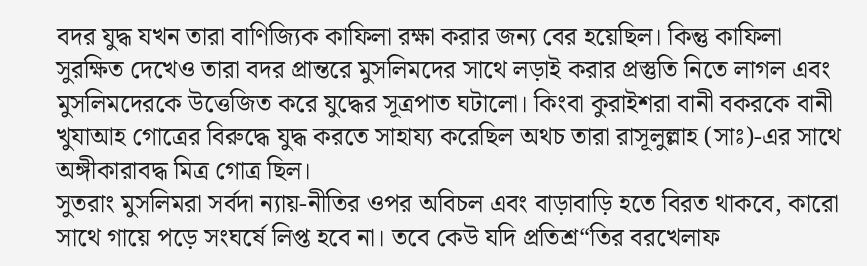বদর যুদ্ধ যখন তারা বাণিজ্যিক কাফিলা রক্ষা করার জন্য বের হয়েছিল। কিন্তু কাফিলা সুরক্ষিত দেখেও তারা বদর প্রান্তরে মুসলিমদের সাথে লড়াই করার প্রস্তুতি নিতে লাগল এবং মুসলিমদেরকে উত্তেজিত করে যুদ্ধের সূত্রপাত ঘটালো। কিংবা কুরাইশরা বানী বকরকে বানী খুযাআহ গোত্রের বিরুদ্ধে যুদ্ধ করতে সাহায্য করেছিল অথচ তারা রাসূলুল্লাহ (সাঃ)-এর সাথে অঙ্গীকারাবদ্ধ মিত্র গোত্র ছিল।
সুতরাং মুসলিমরা সর্বদা ন্যায়-নীতির ওপর অবিচল এবং বাড়াবাড়ি হতে বিরত থাকবে, কারো সাথে গায়ে পড়ে সংঘর্ষে লিপ্ত হবে না। তবে কেউ যদি প্রতিশ্র“তির বরখেলাফ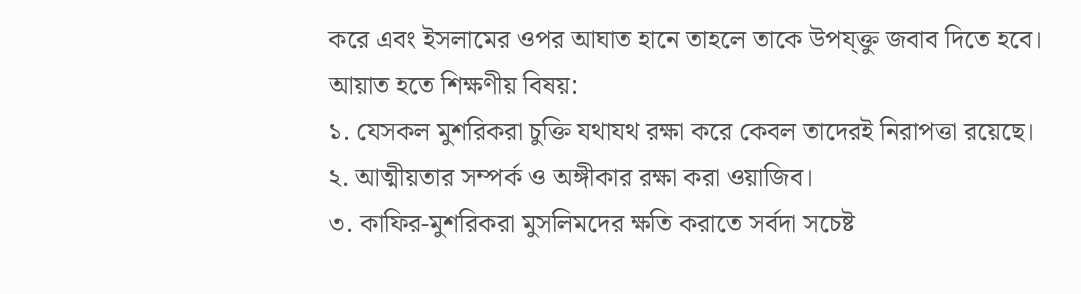করে এবং ইসলামের ওপর আঘাত হানে তাহলে তাকে উপয্ক্তু জবাব দিতে হবে।
আয়াত হতে শিক্ষণীয় বিষয়:
১. যেসকল মুশরিকরা চুক্তি যথাযথ রক্ষা করে কেবল তাদেরই নিরাপত্তা রয়েছে।
২. আত্মীয়তার সম্পর্ক ও অঙ্গীকার রক্ষা করা ওয়াজিব।
৩. কাফির-মুশরিকরা মুসলিমদের ক্ষতি করাতে সর্বদা সচেষ্ট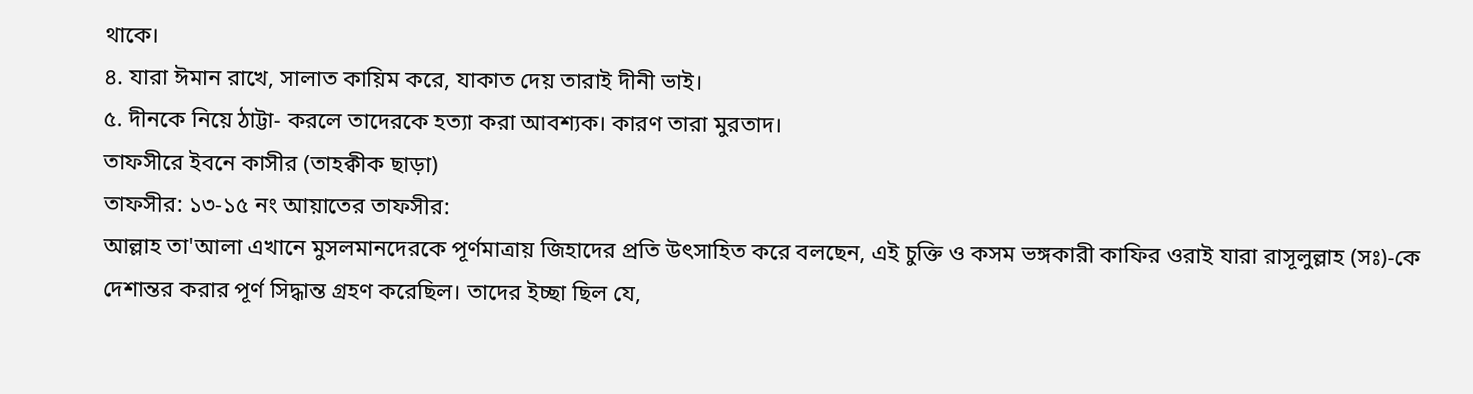থাকে।
৪. যারা ঈমান রাখে, সালাত কায়িম করে, যাকাত দেয় তারাই দীনী ভাই।
৫. দীনকে নিয়ে ঠাট্টা- করলে তাদেরকে হত্যা করা আবশ্যক। কারণ তারা মুরতাদ।
তাফসীরে ইবনে কাসীর (তাহক্বীক ছাড়া)
তাফসীর: ১৩-১৫ নং আয়াতের তাফসীর:
আল্লাহ তা'আলা এখানে মুসলমানদেরকে পূর্ণমাত্রায় জিহাদের প্রতি উৎসাহিত করে বলছেন, এই চুক্তি ও কসম ভঙ্গকারী কাফির ওরাই যারা রাসূলুল্লাহ (সঃ)-কে দেশান্তর করার পূর্ণ সিদ্ধান্ত গ্রহণ করেছিল। তাদের ইচ্ছা ছিল যে,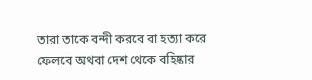তারা তাকে বন্দী করবে বা হত্যা করে ফেলবে অথবা দেশ থেকে বহিষ্কার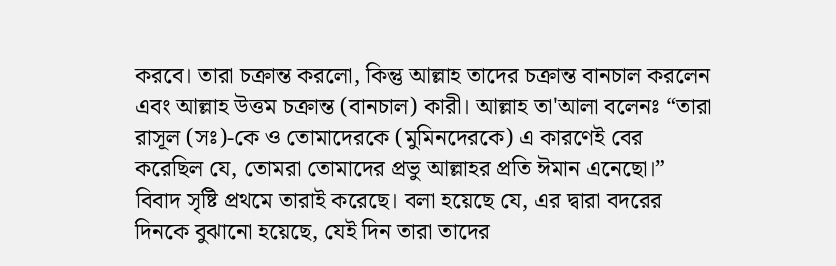করবে। তারা চক্রান্ত করলো, কিন্তু আল্লাহ তাদের চক্রান্ত বানচাল করলেন এবং আল্লাহ উত্তম চক্রান্ত (বানচাল) কারী। আল্লাহ তা'আলা বলেনঃ “তারা রাসূল (সঃ)-কে ও তোমাদেরকে (মুমিনদেরকে) এ কারণেই বের করেছিল যে, তোমরা তোমাদের প্রভু আল্লাহর প্রতি ঈমান এনেছো।”
বিবাদ সৃষ্টি প্রথমে তারাই করেছে। বলা হয়েছে যে, এর দ্বারা বদরের দিনকে বুঝানো হয়েছে, যেই দিন তারা তাদের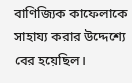বাণিজ্যিক কাফেলাকে সাহায্য করার উদ্দেশ্যে বের হয়েছিল।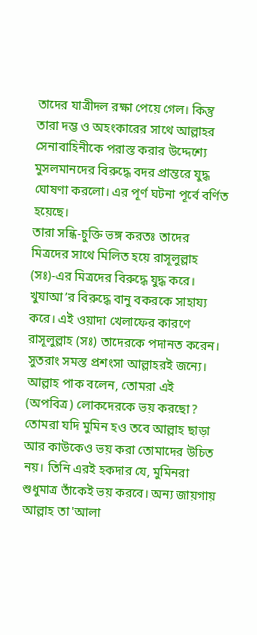তাদের যাত্রীদল রক্ষা পেয়ে গেল। কিন্তু তারা দম্ভ ও অহংকারের সাথে আল্লাহর সেনাবাহিনীকে পরাস্ত করার উদ্দেশ্যে মুসলমানদের বিরুদ্ধে বদর প্রান্তরে যুদ্ধ ঘোষণা করলো। এর পূর্ণ ঘটনা পূর্বে বর্ণিত হয়েছে।
তারা সন্ধি-চুক্তি ভঙ্গ করতঃ তাদের মিত্রদের সাথে মিলিত হয়ে রাসূলুল্লাহ (সঃ)-এর মিত্রদের বিরুদ্ধে যুদ্ধ করে। খুযাআ’র বিরুদ্ধে বানু বকরকে সাহায্য করে। এই ওয়াদা খেলাফের কারণে রাসূলুল্লাহ (সঃ) তাদেরকে পদানত করেন। সুতরাং সমস্ত প্রশংসা আল্লাহরই জন্যে।
আল্লাহ পাক বলেন, তোমরা এই (অপবিত্র) লোকদেরকে ভয় করছো? তোমরা যদি মুমিন হও তবে আল্লাহ ছাড়া আর কাউকেও ভয় করা তোমাদের উচিত নয়। তিনি এরই হকদার যে, মুমিনরা শুধুমাত্র তাঁকেই ভয় করবে। অন্য জায়গায় আল্লাহ তা'আলা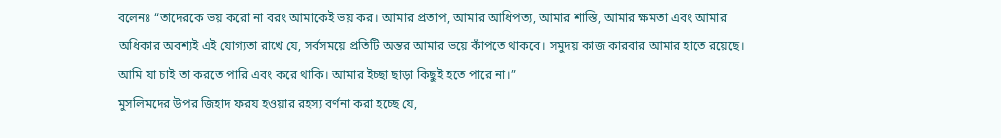বলেনঃ “তাদেরকে ভয় করো না বরং আমাকেই ভয় কর। আমার প্রতাপ, আমার আধিপত্য, আমার শাস্তি, আমার ক্ষমতা এবং আমার অধিকার অবশ্যই এই যোগ্যতা রাখে যে, সর্বসময়ে প্রতিটি অন্তর আমার ভয়ে কাঁপতে থাকবে। সমুদয় কাজ কারবার আমার হাতে রয়েছে। আমি যা চাই তা করতে পারি এবং করে থাকি। আমার ইচ্ছা ছাড়া কিছুই হতে পারে না।”
মুসলিমদের উপর জিহাদ ফরয হওয়ার রহস্য বর্ণনা করা হচ্ছে যে,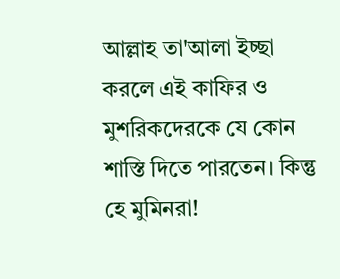আল্লাহ তা'আলা ইচ্ছা করলে এই কাফির ও মুশরিকদেরকে যে কোন শাস্তি দিতে পারতেন। কিন্তু হে মুমিনরা!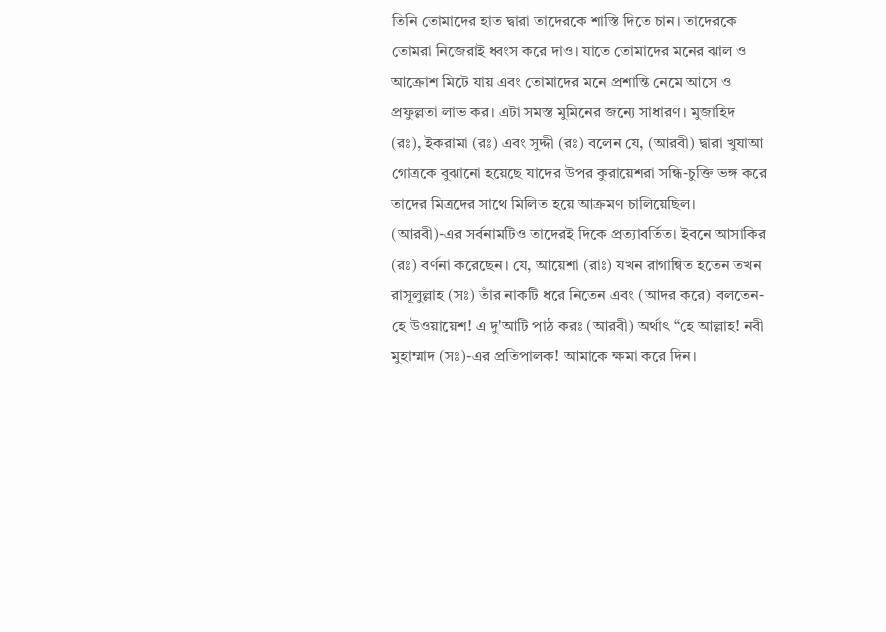তিনি তোমাদের হাত দ্বারা তাদেরকে শাস্তি দিতে চান। তাদেরকে তোমরা নিজেরাই ধ্বংস করে দাও। যাতে তোমাদের মনের ঝাল ও আক্রোশ মিটে যায় এবং তোমাদের মনে প্রশান্তি নেমে আসে ও প্রফুল্লতা লাভ কর। এটা সমস্ত মুমিনের জন্যে সাধারণ। মুজাহিদ (রঃ), ইকরামা (রঃ) এবং সুদ্দী (রঃ) বলেন যে, (আরবী) দ্বারা খুযাআ গোত্রকে বুঝানো হয়েছে যাদের উপর কুরায়েশরা সন্ধি-চুক্তি ভঙ্গ করে তাদের মিত্রদের সাথে মিলিত হয়ে আক্রমণ চালিয়েছিল। (আরবী)-এর সর্বনামটিও তাদেরই দিকে প্রত্যাবর্তিত। ইবনে আসাকির (রঃ) বর্ণনা করেছেন। যে, আয়েশা (রাঃ) যখন রাগান্বিত হতেন তখন রাসূলুল্লাহ (সঃ) তাঁর নাকটি ধরে নিতেন এবং (আদর করে) বলতেন- হে উওয়ায়েশ! এ দু'আটি পাঠ করঃ (আরবী) অর্থাৎ “হে আল্লাহ! নবী মুহাম্মাদ (সঃ)-এর প্রতিপালক! আমাকে ক্ষমা করে দিন।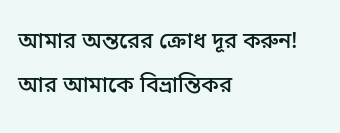আমার অন্তরের ক্রোধ দূর করুন! আর আমাকে বিভ্রান্তিকর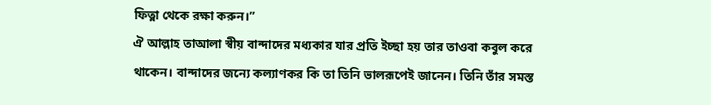ফিত্না থেকে রক্ষা করুন।”
ঐ আল্লাহ তাআলা স্বীয় বান্দাদের মধ্যকার যার প্রতি ইচ্ছা হয় তার তাওবা কবুল করে থাকেন। বান্দাদের জন্যে কল্যাণকর কি তা তিনি ভালরূপেই জানেন। তিনি তাঁর সমস্ত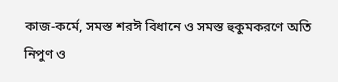কাজ-কর্মে, সমস্ত শরঈ বিধানে ও সমস্ত হুকুমকরণে অতি নিপুণ ও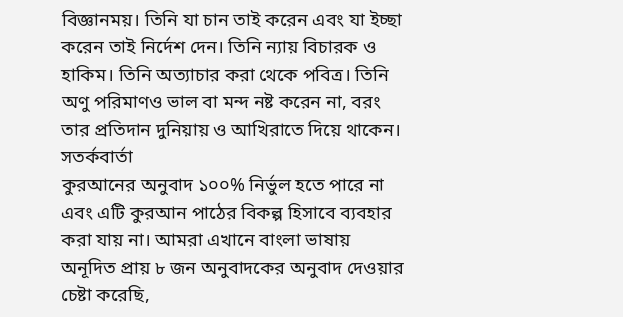বিজ্ঞানময়। তিনি যা চান তাই করেন এবং যা ইচ্ছা করেন তাই নির্দেশ দেন। তিনি ন্যায় বিচারক ও হাকিম। তিনি অত্যাচার করা থেকে পবিত্র। তিনি অণু পরিমাণও ভাল বা মন্দ নষ্ট করেন না, বরং তার প্রতিদান দুনিয়ায় ও আখিরাতে দিয়ে থাকেন।
সতর্কবার্তা
কুরআনের অনুবাদ ১০০% নির্ভুল হতে পারে না এবং এটি কুরআন পাঠের বিকল্প হিসাবে ব্যবহার করা যায় না। আমরা এখানে বাংলা ভাষায় অনূদিত প্রায় ৮ জন অনুবাদকের অনুবাদ দেওয়ার চেষ্টা করেছি,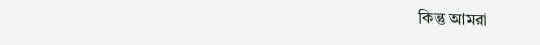কিন্তু আমরা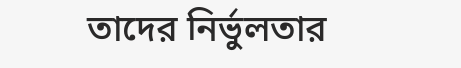তাদের নির্ভুলতার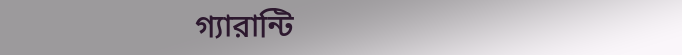গ্যারান্টি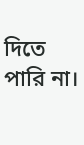দিতে পারি না।